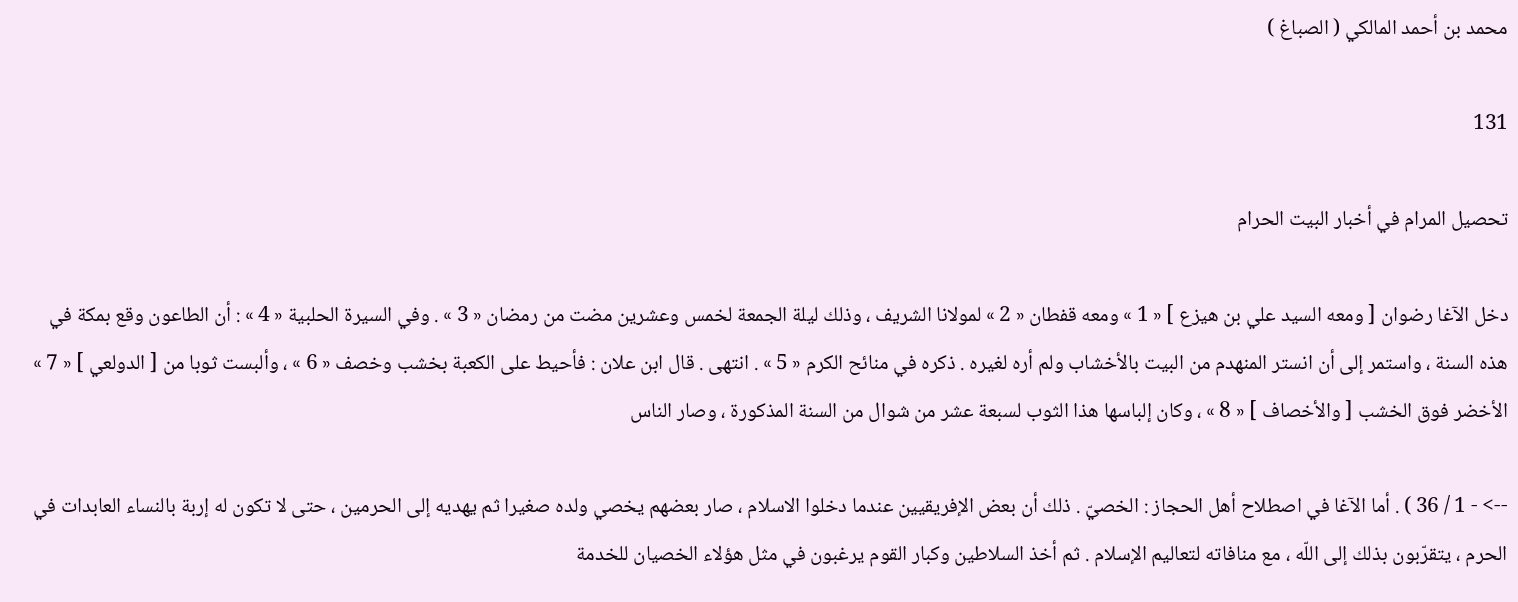محمد بن أحمد المالكي ( الصباغ )

131

تحصيل المرام في أخبار البيت الحرام

دخل الآغا رضوان [ ومعه السيد علي بن هيزع ] « 1 » ومعه قفطان « 2 » لمولانا الشريف ، وذلك ليلة الجمعة لخمس وعشرين مضت من رمضان « 3 » . وفي السيرة الحلبية « 4 » : أن الطاعون وقع بمكة في هذه السنة ، واستمر إلى أن انستر المنهدم من البيت بالأخشاب ولم أره لغيره . ذكره في منائح الكرم « 5 » . انتهى . قال ابن علان : فأحيط على الكعبة بخشب وخصف « 6 » ، وألبست ثوبا من [ الدولعي ] « 7 » الأخضر فوق الخشب [ والأخصاف ] « 8 » ، وكان إلباسها هذا الثوب لسبعة عشر من شوال من السنة المذكورة ، وصار الناس

--> - 1 / 36 ) . أما الآغا في اصطلاح أهل الحجاز : الخصيّ . ذلك أن بعض الإفريقيين عندما دخلوا الاسلام ، صار بعضهم يخصي ولده صغيرا ثم يهديه إلى الحرمين ، حتى لا تكون له إربة بالنساء العابدات في الحرم ، يتقرّبون بذلك إلى اللّه ، مع منافاته لتعاليم الإسلام . ثم أخذ السلاطين وكبار القوم يرغبون في مثل هؤلاء الخصيان للخدمة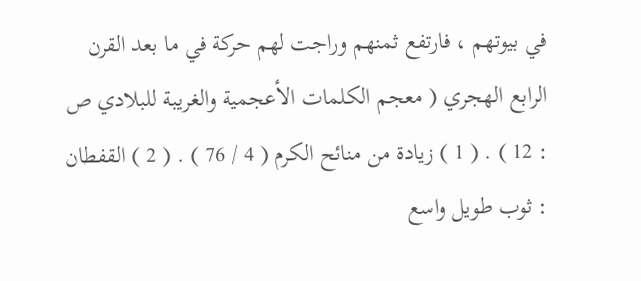في بيوتهم ، فارتفع ثمنهم وراجت لهم حركة في ما بعد القرن الرابع الهجري ( معجم الكلمات الأعجمية والغريبة للبلادي ص : 12 ) . ( 1 ) زيادة من منائح الكرم ( 4 / 76 ) . ( 2 ) القفطان : ثوب طويل واسع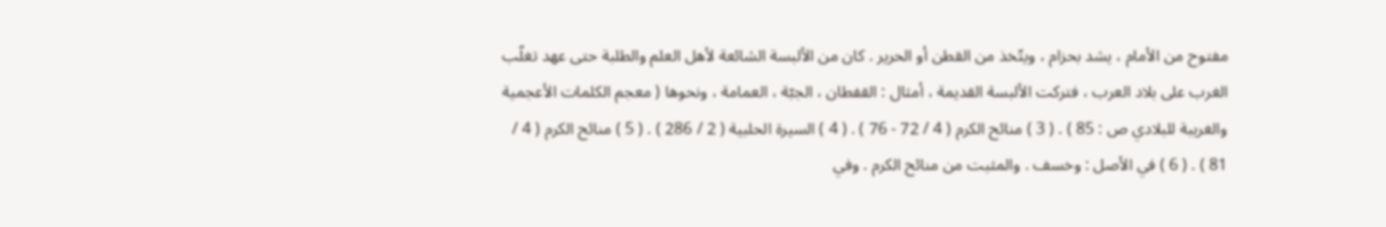مفتوح من الأمام ، يشد بحزام ، ويتّخذ من القطن أو الحرير . كان من الألبسة الشائعة لأهل العلم والطلبة حتى عهد تغلّب الغرب على بلاد العرب ، فتركت الألبسة القديمة ، أمثال : القفطان ، الجبّة ، العمامة ، ونحوها ( معجم الكلمات الأعجمية والغريبة للبلادي ص : 85 ) . ( 3 ) منائح الكرم ( 4 / 72 - 76 ) . ( 4 ) السيرة الحلبية ( 2 / 286 ) . ( 5 ) منائح الكرم ( 4 / 81 ) . ( 6 ) في الأصل : وخسف . والمثبت من منائح الكرم . وفي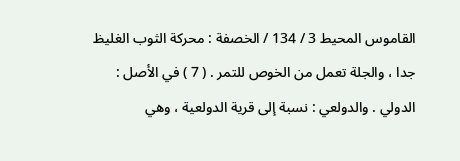القاموس المحيط 3 / 134 / الخصفة : محركة الثوب الغليظ جدا ، والجلة تعمل من الخوص للتمر . ( 7 ) في الأصل : الدولي . والدولعي : نسبة إلى قرية الدولعية ، وهي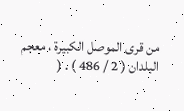من قرى الموصل الكبيرة ، معجم البلدان ( 2 / 486 ) . (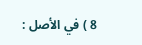8 ) في الأصل :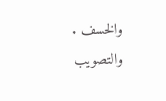والخسف . والتصويب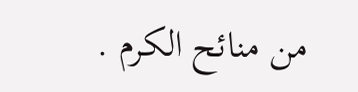من منائح الكرم .